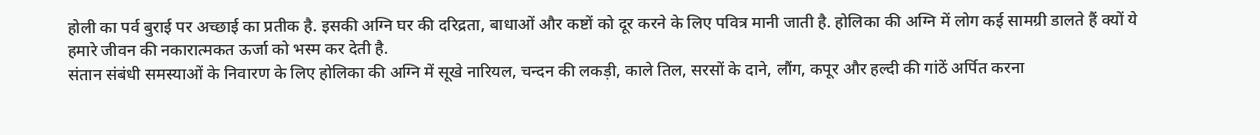होली का पर्व बुराई पर अच्छाई का प्रतीक है. इसकी अग्नि घर की दरिद्रता, बाधाओं और कष्टों को दूर करने के लिए पवित्र मानी जाती है. होलिका की अग्नि में लोग कई सामग्री डालते हैं क्यों ये हमारे जीवन की नकारात्मकत ऊर्जा को भस्म कर देती है.
संतान संबंधी समस्याओं के निवारण के लिए होलिका की अग्नि में सूखे नारियल, चन्दन की लकड़ी, काले तिल, सरसों के दाने, लौंग, कपूर और हल्दी की गांठें अर्पित करना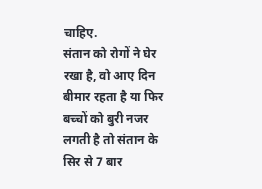चाहिए.
संतान को रोगों ने घेर रखा है, वो आए दिन बीमार रहता है या फिर बच्चों को बुरी नजर लगती है तो संतान के सिर से 7 बार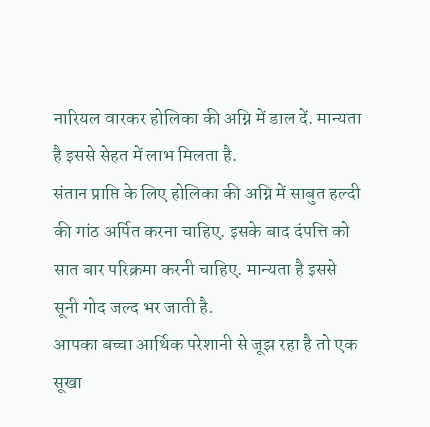नारियल वारकर होलिका की अग्नि में डाल दें. मान्यता है इससे सेहत में लाभ मिलता है.
संतान प्राप्ति के लिए होलिका की अग्नि में साबुत हल्दी की गांठ अर्पित करना चाहिए. इसके बाद दंपत्ति को सात बार परिक्रमा करनी चाहिए. मान्यता है इससे सूनी गोद जल्द भर जाती है.
आपका बच्चा आर्थिक परेशानी से जूझ रहा है तो एक सूखा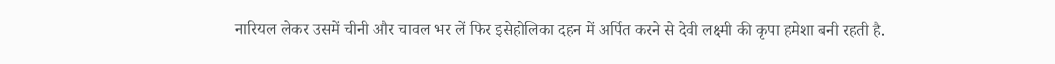नारियल लेकर उसमें चीनी और चावल भर लें फिर इसेहोलिका दहन में अर्पित करने से देवी लक्ष्मी की कृपा हमेशा बनी रहती है.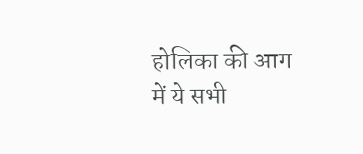होलिका की आग में ये सभी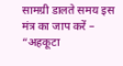सामग्री डालते समय इस मंत्र का जाप करें – “अहकूटा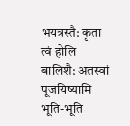भयत्रस्तै: कृता त्वं होलि बालिशै: अतस्वां पूजयिष्यामि भूति-भूति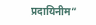प्रदायिनीम”